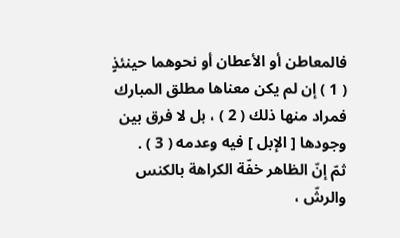فالمعاطن أو الأعطان أو نحوهما حينئذٍ ( 1 ) إن لم يكن معناها مطلق المبارك فمراد منها ذلك ( 2 ) ، بل لا فرق بين وجودها [ الإبل ] فيه وعدمه ( 3 ) .
ثمّ إنّ الظاهر خفّة الكراهة بالكنس والرشّ ،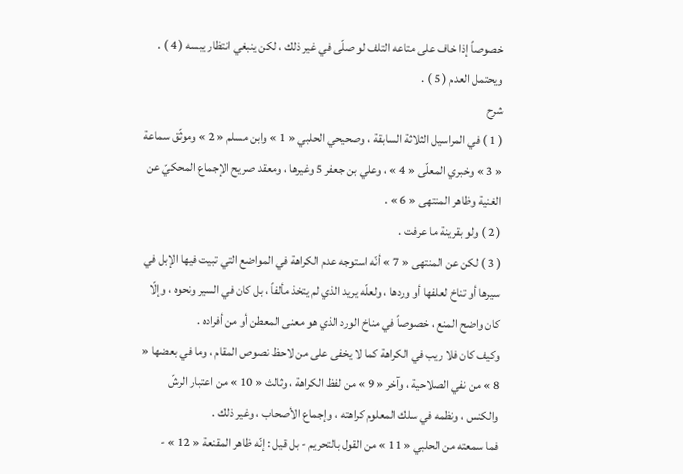خصوصاً إذا خاف على متاعه التلف لو صلّى في غير ذلك ، لكن ينبغي انتظار يبسه ( 4 ) .
ويحتمل العدم ( 5 ) .
شرح
( 1 ) في المراسيل الثلاثة السابقة ، وصحيحي الحلبي « 1 » وابن مسلم « 2 » وموثّق سماعة « 3 » وخبري المعلّى « 4 » ، وعلي بن جعفر 5 وغيرها ، ومعقد صريح الإجماع المحكيّ عن الغنية وظاهر المنتهى « 6 » .
( 2 ) ولو بقرينة ما عرفت .
( 3 ) لكن عن المنتهى « 7 » أنّه استوجه عدم الكراهة في المواضع التي تبيت فيها الإبل في سيرها أو تناخ لعلفها أو وردها ، ولعلّه يريد الذي لم يتخذ مألفاً ، بل كان في السير ونحوه ، وإلّا كان واضح المنع ، خصوصاً في مناخ الورد الذي هو معنى المعطن أو من أفراده .
وكيف كان فلا ريب في الكراهة كما لا يخفى على من لاحظ نصوص المقام ، وما في بعضها « 8 » من نفي الصلاحية ، وآخر « 9 » من لفظ الكراهة ، وثالث « 10 » من اعتبار الرشّ والكنس ، ونظمه في سلك المعلوم كراهته ، وإجماع الأصحاب ، وغير ذلك .
فما سمعته من الحلبي « 11 » من القول بالتحريم - بل قيل : إنّه ظاهر المقنعة « 12 » -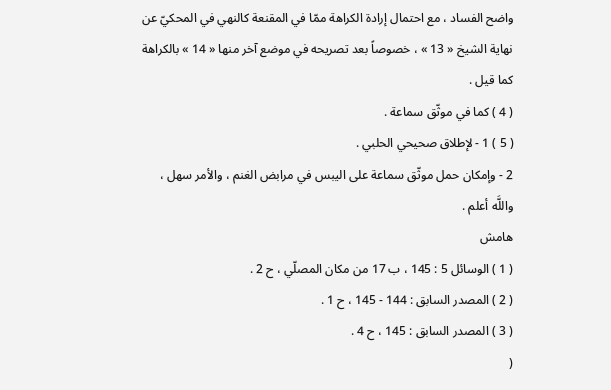واضح الفساد ، مع احتمال إرادة الكراهة ممّا في المقنعة كالنهي في المحكيّ عن نهاية الشيخ « 13 » ، خصوصاً بعد تصريحه في موضع آخر منها « 14 » بالكراهة كما قيل .
( 4 ) كما في موثّق سماعة .
( 5 ) 1 - لإطلاق صحيحي الحلبي .
2 - وإمكان حمل موثّق سماعة على اليبس في مرابض الغنم ، والأمر سهل ، واللَّه أعلم .
هامش
( 1 ) الوسائل 5 : 145 ، ب 17 من مكان المصلّي ، ح 2 .
( 2 ) المصدر السابق : 144 - 145 ، ح 1 .
( 3 ) المصدر السابق : 145 ، ح 4 .
(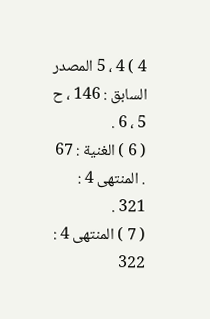4 ) 4 ، 5 المصدر السابق : 146 ، ح 5 ، 6 .
( 6 ) الغنية : 67 . المنتهى 4 : 321 .
( 7 ) المنتهى 4 : 322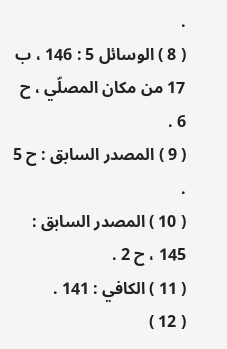.
( 8 ) الوسائل 5 : 146 ، ب 17 من مكان المصلّي ، ح 6 .
( 9 ) المصدر السابق : ح 5 .
( 10 ) المصدر السابق : 145 ، ح 2 .
( 11 ) الكافي : 141 .
( 12 )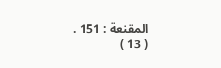المقنعة : 151 .
( 13 )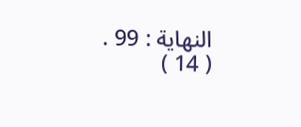النهاية : 99 .
( 14 )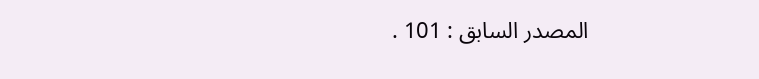المصدر السابق : 101 .